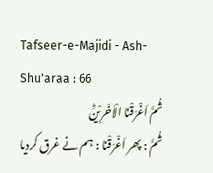Tafseer-e-Majidi - Ash-Shu'araa : 66
ثُمَّ اَغْرَقْنَا الْاٰخَرِیْنَؕ
ثُمَّ : پھر اَغْرَقْنَا : ہم نے غرق کردیا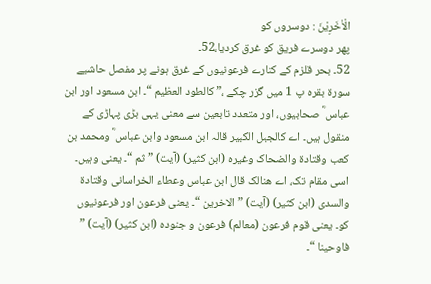الْاٰخَرِيْنَ : دوسروں کو
پھر دوسرے فریق کو غرق کردیا،52۔
52۔ بحر قلزم کے کنارے فرعونیوں کے غرق ہونے پر مفصل حاشیے سورة بقرہ پ 1 میں گزر چکے ،” کالطود العظیم “۔ ابن مسعود اور ابن عباس ؓ صحابیوں، اور متعدد تابعین سے معنی یہی بڑی پہاڑی کے منقول ہیں۔ اے کالجبل الکبیر قالہ ابن مسعود وابن عباس ؓ ومحمد بن کعب وقتادۃ والضحاک وغیرہ (ابن کثیر) (آیت) ” ثم “۔ یعنی وہیں۔ اسی مقام تک، اے ھنالک قال ابن عباس وعطاء الخراسانی وقتادۃ والسدی (ابن کثیر) (آیت) ” الاخرین “۔ یعنی فرعون اور فرعونیوں کو۔ یعنی قوم فرعون (معالم) فرعون و جنودہ (ابن کثیر) (آیت) ” فاوحینا “۔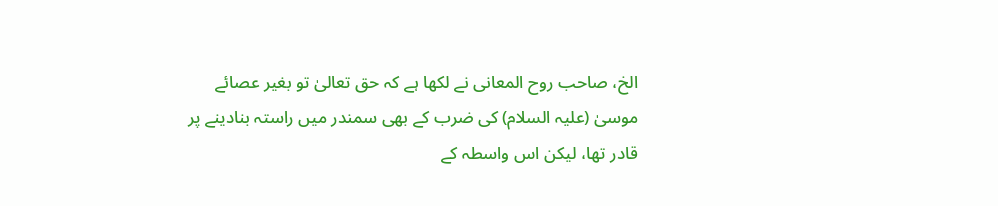الخ، صاحب روح المعانی نے لکھا ہے کہ حق تعالیٰ تو بغیر عصائے موسیٰ (علیہ السلام) کی ضرب کے بھی سمندر میں راستہ بنادینے پر قادر تھا، لیکن اس واسطہ کے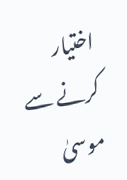اختیار کرنے سے موسیٰ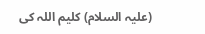(علیہ السلام) کلیم اللہ کی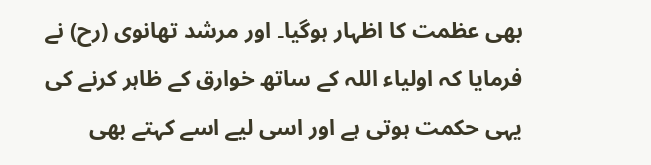بھی عظمت کا اظہار ہوگیا۔ اور مرشد تھانوی (رح) نے فرمایا کہ اولیاء اللہ کے ساتھ خوارق کے ظاہر کرنے کی یہی حکمت ہوتی ہے اور اسی لیے اسے کہتے بھی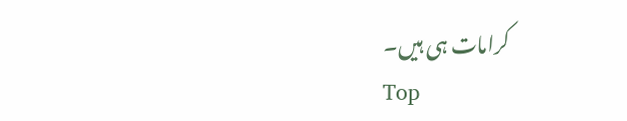کرامات ہی ہیں۔
Top